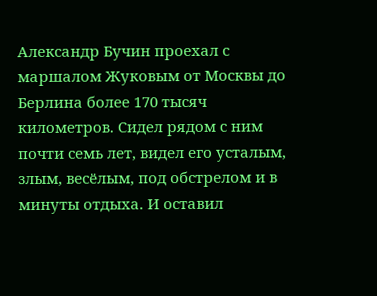Александр Бучин проехал с маршалом Жуковым от Москвы до Берлина более 170 тысяч километров. Сидел рядом с ним почти семь лет, видел его усталым, злым, весёлым, под обстрелом и в минуты отдыха. И оставил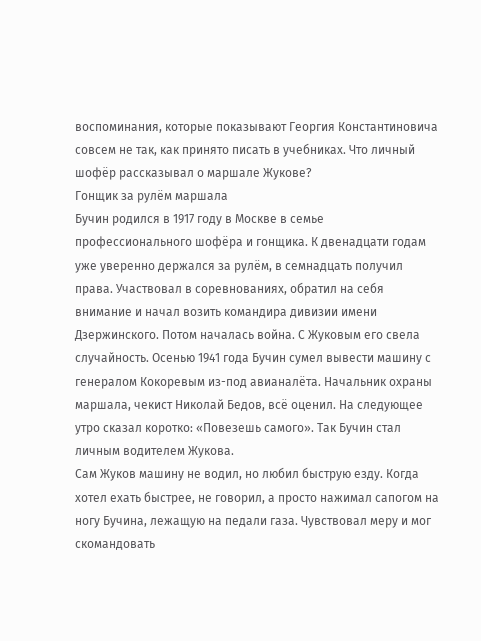воспоминания, которые показывают Георгия Константиновича совсем не так, как принято писать в учебниках. Что личный шофёр рассказывал о маршале Жукове?
Гонщик за рулём маршала
Бучин родился в 1917 году в Москве в семье профессионального шофёра и гонщика. К двенадцати годам уже уверенно держался за рулём, в семнадцать получил права. Участвовал в соревнованиях, обратил на себя внимание и начал возить командира дивизии имени Дзержинского. Потом началась война. С Жуковым его свела случайность. Осенью 1941 года Бучин сумел вывести машину с генералом Кокоревым из-под авианалёта. Начальник охраны маршала, чекист Николай Бедов, всё оценил. На следующее утро сказал коротко: «Повезешь самого». Так Бучин стал личным водителем Жукова.
Сам Жуков машину не водил, но любил быструю езду. Когда хотел ехать быстрее, не говорил, а просто нажимал сапогом на ногу Бучина, лежащую на педали газа. Чувствовал меру и мог скомандовать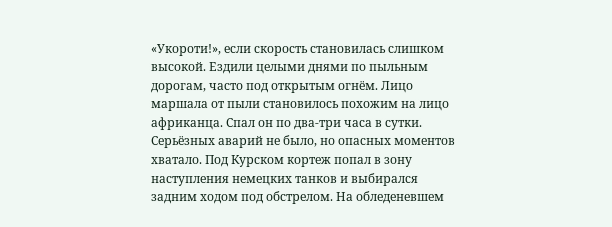«Укороти!», если скорость становилась слишком высокой. Ездили целыми днями по пыльным дорогам, часто под открытым огнём. Лицо маршала от пыли становилось похожим на лицо африканца. Спал он по два-три часа в сутки. Серьёзных аварий не было, но опасных моментов хватало. Под Курском кортеж попал в зону наступления немецких танков и выбирался задним ходом под обстрелом. На обледеневшем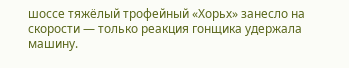шоссе тяжёлый трофейный «Хорьх» занесло на скорости — только реакция гонщика удержала машину.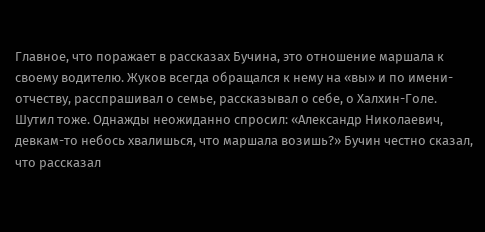Главное, что поражает в рассказах Бучина, это отношение маршала к своему водителю. Жуков всегда обращался к нему на «вы» и по имени-отчеству, расспрашивал о семье, рассказывал о себе, о Халхин-Голе. Шутил тоже. Однажды неожиданно спросил: «Александр Николаевич, девкам-то небось хвалишься, что маршала возишь?» Бучин честно сказал, что рассказал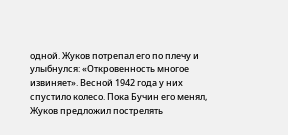одной. Жуков потрепал его по плечу и улыбнулся: «Откровенность многое извиняет». Весной 1942 года у них спустило колесо. Пока Бучин его менял, Жуков предложил пострелять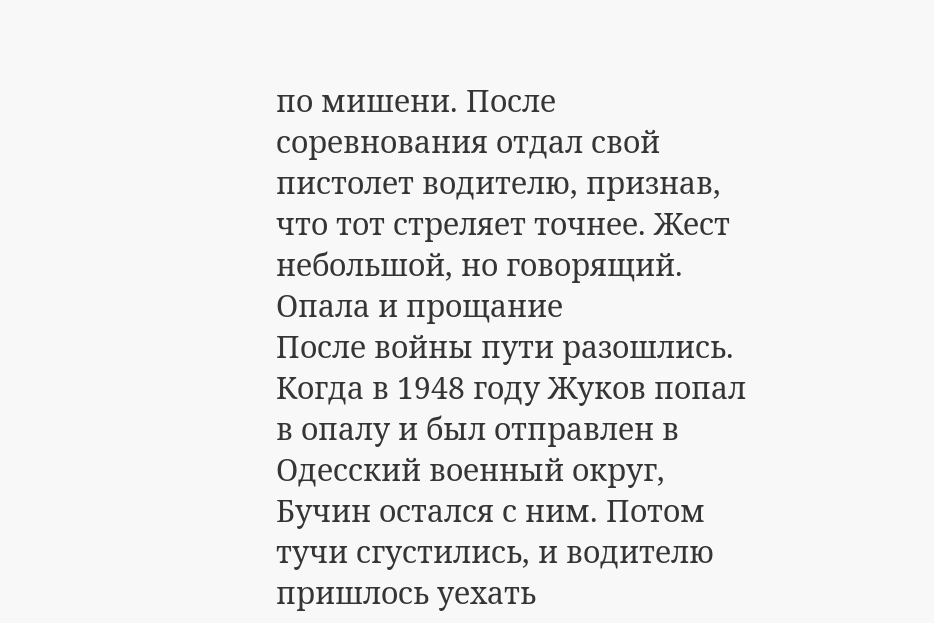по мишени. После соревнования отдал свой пистолет водителю, признав, что тот стреляет точнее. Жест небольшой, но говорящий.
Опала и прощание
После войны пути разошлись. Когда в 1948 году Жуков попал в опалу и был отправлен в Одесский военный округ, Бучин остался с ним. Потом тучи сгустились, и водителю пришлось уехать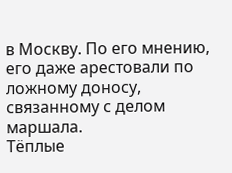в Москву. По его мнению, его даже арестовали по ложному доносу, связанному с делом маршала.
Тёплые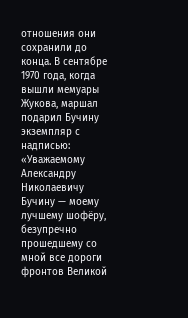отношения они сохранили до конца. В сентябре 1970 года, когда вышли мемуары Жукова, маршал подарил Бучину экземпляр с надписью: «Уважаемому Александру Николаевичу Бучину — моему лучшему шофёру, безупречно прошедшему со мной все дороги фронтов Великой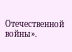Отечественной войны».